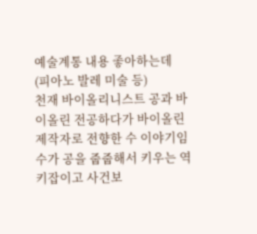예술계통 내용 좋아하는데 (피아노 발레 미술 등)
천재 바이올리니스트 공과 바이올린 전공하다가 바이올린 제작자로 전향한 수 이야기임
수가 공을 줍줍해서 키우는 역키잡이고 사건보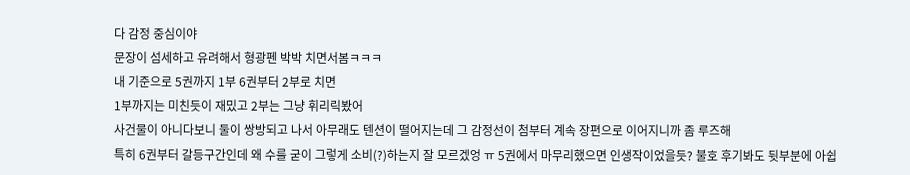다 감정 중심이야
문장이 섬세하고 유려해서 형광펜 박박 치면서봄ㅋㅋㅋ
내 기준으로 5권까지 1부 6권부터 2부로 치면
1부까지는 미친듯이 재밌고 2부는 그냥 휘리릭봤어
사건물이 아니다보니 둘이 쌍방되고 나서 아무래도 텐션이 떨어지는데 그 감정선이 첨부터 계속 장편으로 이어지니까 좀 루즈해
특히 6권부터 갈등구간인데 왜 수를 굳이 그렇게 소비(?)하는지 잘 모르겠엉 ㅠ 5권에서 마무리했으면 인생작이었을듯? 불호 후기봐도 뒷부분에 아쉽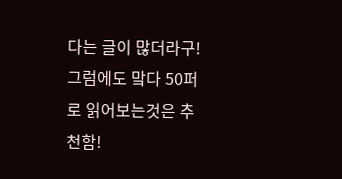다는 글이 많더라구! 그럼에도 맠다 50퍼로 읽어보는것은 추천함!